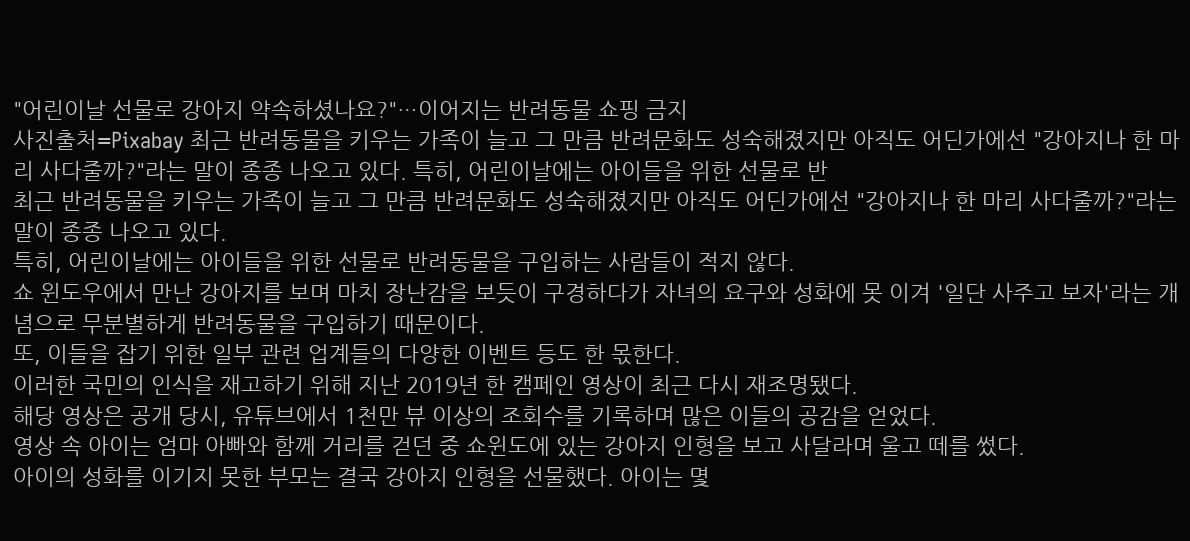"어린이날 선물로 강아지 약속하셨나요?"…이어지는 반려동물 쇼핑 금지
사진출처=Pixabay 최근 반려동물을 키우는 가족이 늘고 그 만큼 반려문화도 성숙해졌지만 아직도 어딘가에선 "강아지나 한 마리 사다줄까?"라는 말이 종종 나오고 있다. 특히, 어린이날에는 아이들을 위한 선물로 반
최근 반려동물을 키우는 가족이 늘고 그 만큼 반려문화도 성숙해졌지만 아직도 어딘가에선 "강아지나 한 마리 사다줄까?"라는 말이 종종 나오고 있다.
특히, 어린이날에는 아이들을 위한 선물로 반려동물을 구입하는 사람들이 적지 않다.
쇼 윈도우에서 만난 강아지를 보며 마치 장난감을 보듯이 구경하다가 자녀의 요구와 성화에 못 이겨 '일단 사주고 보자'라는 개념으로 무분별하게 반려동물을 구입하기 때문이다.
또, 이들을 잡기 위한 일부 관련 업계들의 다양한 이벤트 등도 한 몫한다.
이러한 국민의 인식을 재고하기 위해 지난 2019년 한 캠페인 영상이 최근 다시 재조명됐다.
해당 영상은 공개 당시, 유튜브에서 1천만 뷰 이상의 조회수를 기록하며 많은 이들의 공감을 얻었다.
영상 속 아이는 엄마 아빠와 함께 거리를 걷던 중 쇼윈도에 있는 강아지 인형을 보고 사달라며 울고 떼를 썼다.
아이의 성화를 이기지 못한 부모는 결국 강아지 인형을 선물했다. 아이는 몇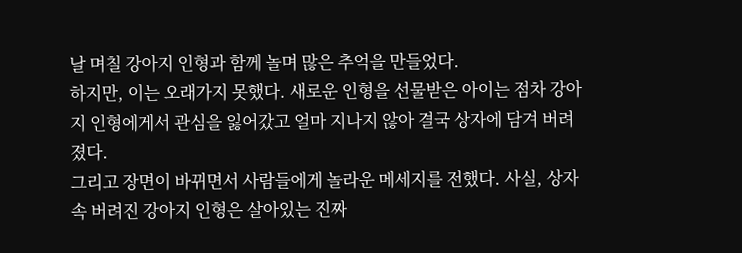날 며칠 강아지 인형과 함께 놀며 많은 추억을 만들었다.
하지만, 이는 오래가지 못했다. 새로운 인형을 선물받은 아이는 점차 강아지 인형에게서 관심을 잃어갔고 얼마 지나지 않아 결국 상자에 담겨 버려졌다.
그리고 장면이 바뀌면서 사람들에게 놀라운 메세지를 전했다. 사실, 상자 속 버려진 강아지 인형은 살아있는 진짜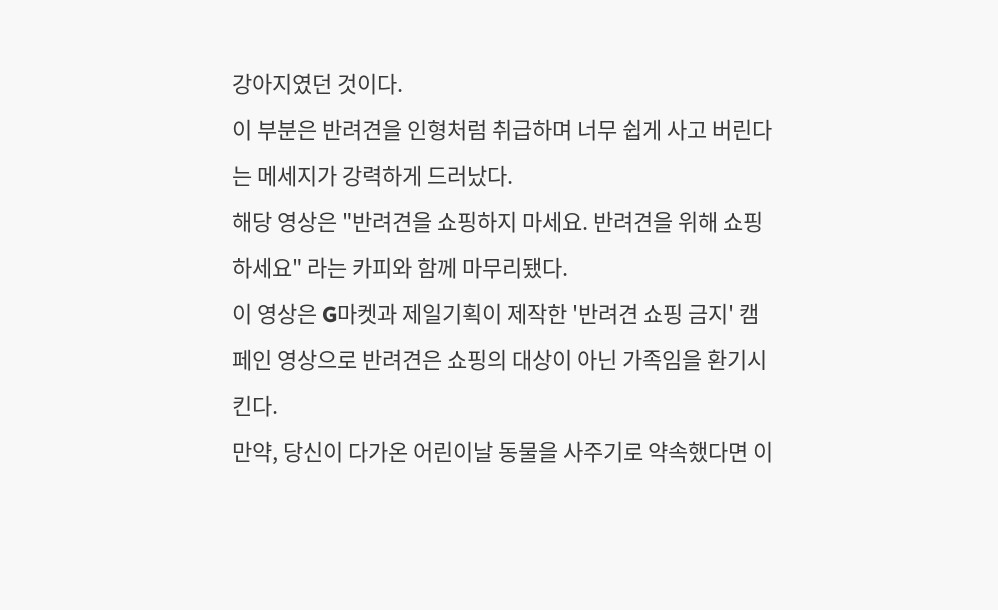강아지였던 것이다.
이 부분은 반려견을 인형처럼 취급하며 너무 쉽게 사고 버린다는 메세지가 강력하게 드러났다.
해당 영상은 "반려견을 쇼핑하지 마세요. 반려견을 위해 쇼핑하세요" 라는 카피와 함께 마무리됐다.
이 영상은 G마켓과 제일기획이 제작한 '반려견 쇼핑 금지' 캠페인 영상으로 반려견은 쇼핑의 대상이 아닌 가족임을 환기시킨다.
만약, 당신이 다가온 어린이날 동물을 사주기로 약속했다면 이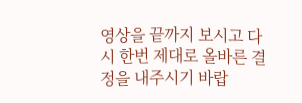영상을 끝까지 보시고 다시 한번 제대로 올바른 결정을 내주시기 바랍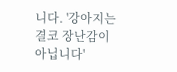니다. '강아지는 결코 장난감이 아닙니다'